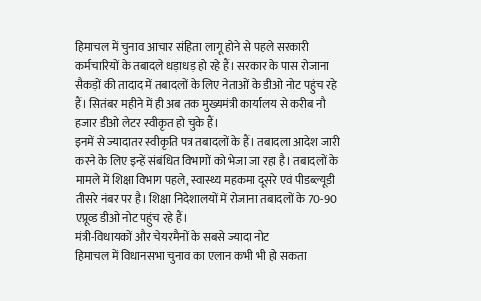हिमाचल में चुनाव आचार संहिता लागू होने से पहले सरकारी कर्मचारियों के तबादले धड़ाधड़ हो रहे हैं। सरकार के पास रोजाना सैकड़ों की तादाद में तबादलों के लिए नेताओं के डीओ नोट पहुंच रहे हैं। सितंबर महीने में ही अब तक मुख्यमंत्री कार्यालय से करीब नौ हजार डीओ लेटर स्वीकृत हो चुके हैं।
इनमें से ज्यादातर स्वीकृति पत्र तबादलों के हैं। तबादला आदेश जारी करने के लिए इन्हें संबंधित विभागों को भेजा जा रहा है। तबादलों के मामले में शिक्षा विभाग पहले, स्वास्थ्य महकमा दूसरे एवं पीडब्ल्यूडी तीसरे नंबर पर है। शिक्षा निदेशालयों में रोजाना तबादलों के 70-90 एप्रूव्ड डीओ नोट पहुंच रहे हैं।
मंत्री-विधायकों और चेयरमैनों के सबसे ज्यादा नोट
हिमाचल में विधानसभा चुनाव का एलान कभी भी हो सकता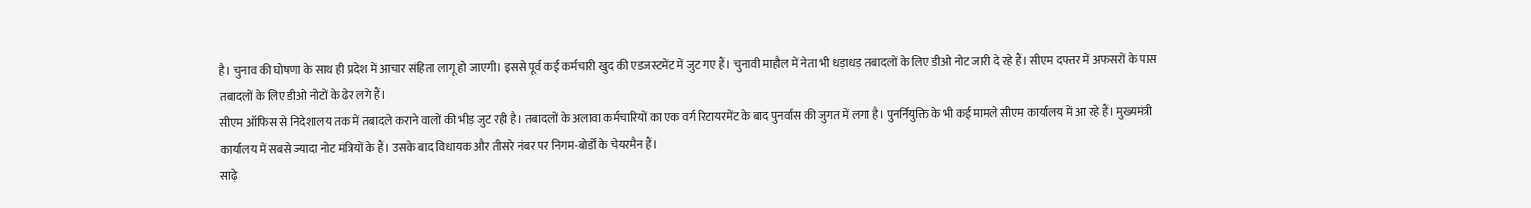है। चुनाव की घोषणा के साथ ही प्रदेश में आचार संहिता लागू हो जाएगी। इससे पूर्व कई कर्मचारी खुद की एडजस्टमेंट में जुट गए हैं। चुनावी माहौल में नेता भी धड़ाधड़ तबादलों के लिए डीओ नोट जारी दे रहे हैं। सीएम दफ्तर में अफसरों के पास तबादलों के लिए डीओ नोटों के ढेर लगे हैं।
सीएम ऑफिस से निदेशालय तक में तबादले कराने वालों की भीड़ जुट रही है। तबादलों के अलावा कर्मचारियों का एक वर्ग रिटायरमेंट के बाद पुनर्वास की जुगत में लगा है। पुनर्नियुक्ति के भी कई मामले सीएम कार्यालय में आ रहे हैं। मुख्यमंत्री कार्यालय में सबसे ज्यादा नोट मंत्रियों के हैं। उसके बाद विधायक और तीसरे नंबर पर निगम-बोर्डों के चेयरमैन हैं।
साढ़े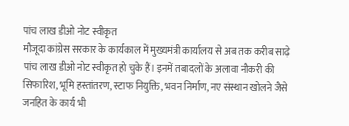पांच लाख डीओ नोट स्वीकृत
मौजूदा कांग्रेस सरकार के कार्यकाल में मुख्यमंत्री कार्यालय से अब तक करीब साढ़े पांच लाख डीओ नोट स्वीकृत हो चुके हैं। इनमें तबादलों के अलावा नौकरी की सिफारिश, भूमि हस्तांतरण, स्टाफ नियुक्ति, भवन निर्माण, नए संस्थान खोलने जैसे जनहित के कार्य भी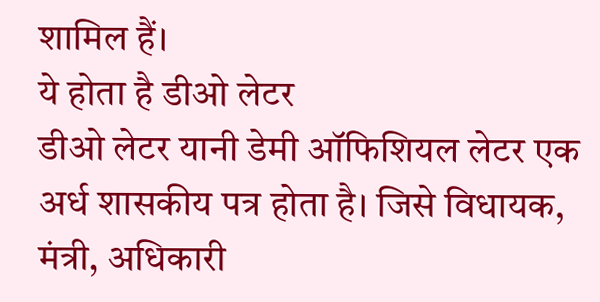शामिल हैं।
ये होता है डीओ लेटर
डीओ लेटर यानी डेमी ऑफिशियल लेटर एक अर्ध शासकीय पत्र होता है। जिसे विधायक, मंत्री, अधिकारी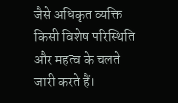जैसे अधिकृत व्यक्ति किसी विशेष परिस्थिति और महत्व के चलते जारी करते हैं।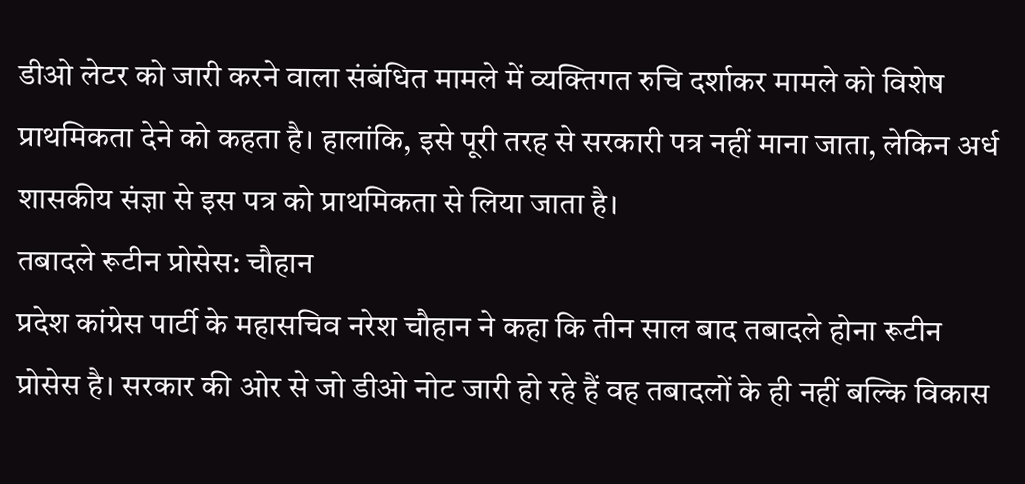डीओ लेटर को जारी करने वाला संबंधित मामले में व्यक्तिगत रुचि दर्शाकर मामले को विशेष प्राथमिकता देने को कहता है। हालांकि, इसे पूरी तरह से सरकारी पत्र नहीं माना जाता, लेकिन अर्ध शासकीय संज्ञा से इस पत्र को प्राथमिकता से लिया जाता है।
तबादले रूटीन प्रोसेस: चौहान
प्रदेश कांग्रेस पार्टी के महासचिव नरेश चौहान ने कहा कि तीन साल बाद तबादले होना रूटीन प्रोसेस है। सरकार की ओर से जो डीओ नोट जारी हो रहे हैं वह तबादलों के ही नहीं बल्कि विकास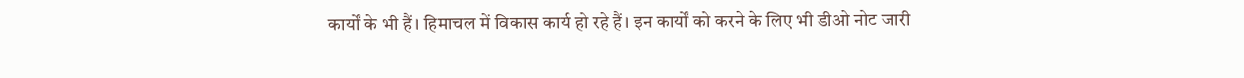कार्यों के भी हैं। हिमाचल में विकास कार्य हो रहे हैं। इन कार्यों को करने के लिए भी डीओ नोट जारी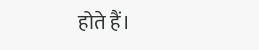होते हैं।